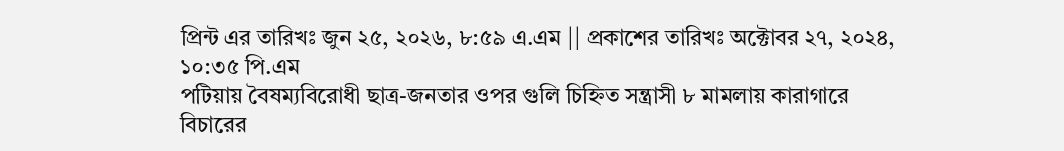প্রিন্ট এর তারিখঃ জুন ২৫, ২০২৬, ৮:৫৯ এ.এম || প্রকাশের তারিখঃ অক্টোবর ২৭, ২০২৪, ১০:৩৫ পি.এম
পটিয়ায় বৈষম্যবিরোধী ছাত্র-জনতার ওপর গুলি চিহ্নিত সন্ত্রাসী ৮ মামলায় কারাগারে বিচারের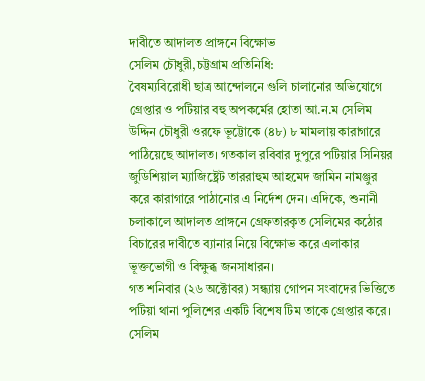দাবীতে আদালত প্রাঙ্গনে বিক্ষোভ
সেলিম চৌধুরী,চট্টগ্রাম প্রতিনিধি:
বৈষম্যবিরোধী ছাত্র আন্দোলনে গুলি চালানোর অভিযোগে গ্রেপ্তার ও পটিয়ার বহু অপকর্মের হোতা আ.ন.ম সেলিম উদ্দিন চৌধুরী ওরফে ভূট্টোকে (৪৮) ৮ মামলায় কারাগারে পাঠিয়েছে আদালত। গতকাল রবিবার দুপুরে পটিয়ার সিনিয়র জুডিশিয়াল ম্যাজিষ্ট্রেট তাররাহুম আহমেদ জামিন নামঞ্জুর করে কারাগারে পাঠানোর এ নির্দেশ দেন। এদিকে, শুনানী চলাকালে আদালত প্রাঙ্গনে গ্রেফতারকৃত সেলিমের কঠোর বিচারের দাবীতে ব্যানার নিয়ে বিক্ষোভ করে এলাকার ভূক্তভোগী ও বিক্ষুব্ধ জনসাধারন।
গত শনিবার (২৬ অক্টোবর) সন্ধ্যায় গোপন সংবাদের ভিত্তিতে পটিয়া থানা পুলিশের একটি বিশেষ টিম তাকে গ্রেপ্তার করে। সেলিম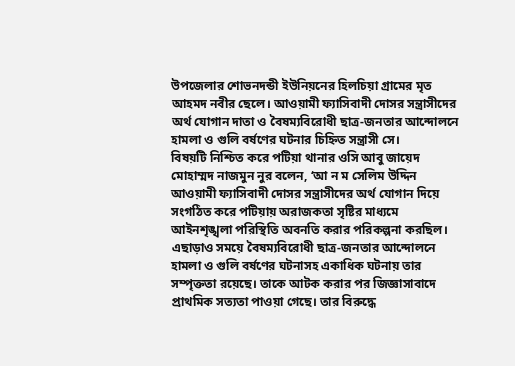উপজেলার শোভনদন্ডী ইউনিয়নের হিলচিয়া গ্রামের মৃত আহমদ নবীর ছেলে। আওয়ামী ফ্যাসিবাদী দোসর সন্ত্রাসীদের অর্থ যোগান দাতা ও বৈষম্যবিরোধী ছাত্র-জনতার আন্দোলনে হামলা ও গুলি বর্ষণের ঘটনার চিহ্নিত সন্ত্রাসী সে।
বিষয়টি নিশ্চিত করে পটিয়া থানার ওসি আবু জায়েদ মোহাম্মদ নাজমুন নুর বলেন, ‘আ ন ম সেলিম উদ্দিন আওয়ামী ফ্যাসিবাদী দোসর সন্ত্রাসীদের অর্থ যোগান দিয়ে সংগঠিত করে পটিয়ায় অরাজকতা সৃষ্টির মাধ্যমে আইনশৃঙ্খলা পরিস্থিতি অবনতি করার পরিকল্পনা করছিল। এছাড়াও সময়ে বৈষম্যবিরোধী ছাত্র-জনতার আন্দোলনে হামলা ও গুলি বর্ষণের ঘটনাসহ একাধিক ঘটনায় তার সম্পৃক্ততা রয়েছে। তাকে আটক করার পর জিজ্ঞাসাবাদে প্রাথমিক সত্যতা পাওয়া গেছে। তার বিরুদ্ধে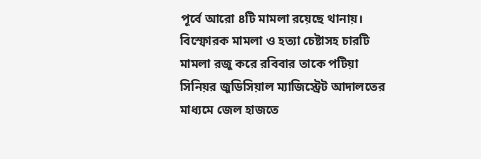পূর্বে আরো ৪টি মামলা রয়েছে থানায়। বিস্ফোরক মামলা ও হত্যা চেষ্টাসহ চারটি মামলা রজু করে রবিবার তাকে পটিয়া সিনিয়র জুডিসিয়াল ম্যাজিস্ট্রেট আদালতের মাধ্যমে জেল হাজতে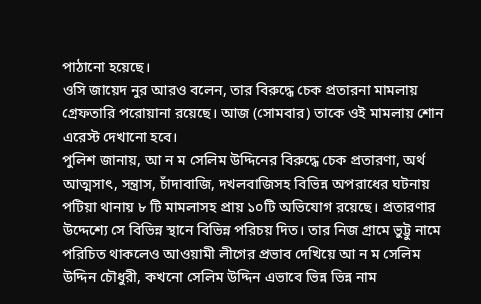পাঠানো হয়েছে।
ওসি জায়েদ নুর আরও বলেন, তার বিরুদ্ধে চেক প্রতারনা মামলায় গ্রেফতারি পরোয়ানা রয়েছে। আজ (সোমবার) তাকে ওই মামলায় শোন এরেস্ট দেখানো হবে।
পুলিশ জানায়, আ ন ম সেলিম উদ্দিনের বিরুদ্ধে চেক প্রতারণা, অর্থ আত্মসাৎ, সন্ত্রাস, চাঁদাবাজি, দখলবাজিসহ বিভিন্ন অপরাধের ঘটনায় পটিয়া থানায় ৮ টি মামলাসহ প্রায় ১০টি অভিযোগ রয়েছে। প্রতারণার উদ্দেশ্যে সে বিভিন্ন স্থানে বিভিন্ন পরিচয় দিত। তার নিজ গ্রামে ভুট্টু নামে পরিচিত থাকলেও আওয়ামী লীগের প্রভাব দেখিয়ে আ ন ম সেলিম উদ্দিন চৌধুরী, কখনো সেলিম উদ্দিন এভাবে ভিন্ন ভিন্ন নাম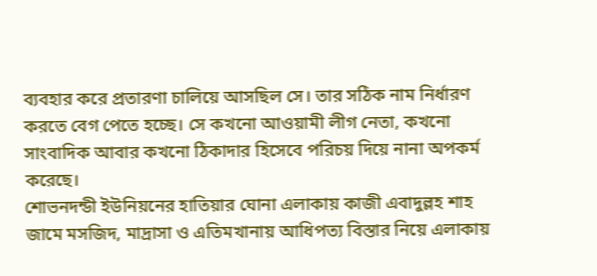ব্যবহার করে প্রতারণা চালিয়ে আসছিল সে। তার সঠিক নাম নির্ধারণ করতে বেগ পেতে হচ্ছে। সে কখনো আওয়ামী লীগ নেতা, কখনো সাংবাদিক আবার কখনো ঠিকাদার হিসেবে পরিচয় দিয়ে নানা অপকর্ম করেছে।
শোভনদন্ডী ইউনিয়নের হাতিয়ার ঘোনা এলাকায় কাজী এবাদুল্লহ শাহ জামে মসজিদ, মাদ্রাসা ও এতিমখানায় আধিপত্য বিস্তার নিয়ে এলাকায়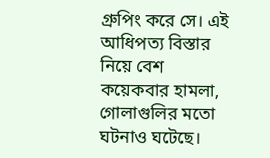গ্রুপিং করে সে। এই আধিপত্য বিস্তার নিয়ে বেশ কয়েকবার হামলা, গোলাগুলির মতো ঘটনাও ঘটেছে।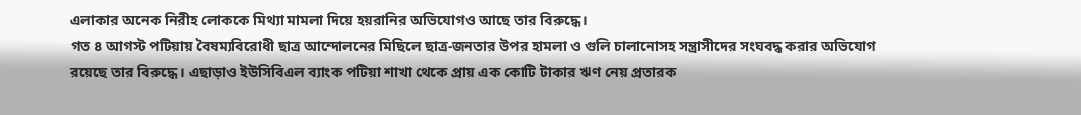এলাকার অনেক নিরীহ লোককে মিথ্যা মামলা দিয়ে হয়রানির অভিযোগও আছে তার বিরুদ্ধে।
গত ৪ আগস্ট পটিয়ায় বৈষম্যবিরোধী ছাত্র আন্দোলনের মিছিলে ছাত্র-জনতার উপর হামলা ও গুলি চালানোসহ সন্ত্রাসীদের সংঘবদ্ধ করার অভিযোগ রয়েছে তার বিরুদ্ধে। এছাড়াও ইউসিবিএল ব্যাংক পটিয়া শাখা থেকে প্রায় এক কোটি টাকার ঋণ নেয় প্রতারক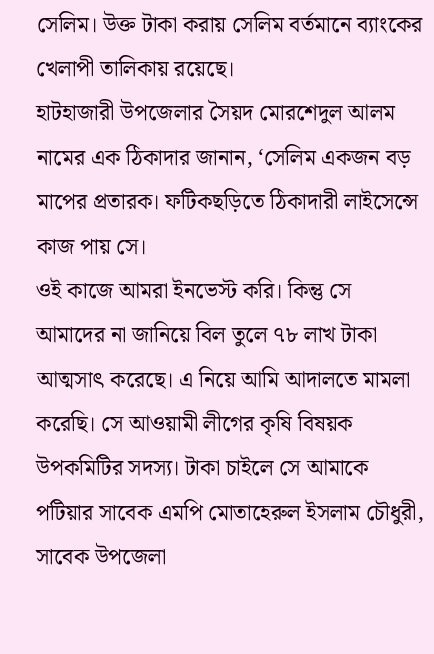সেলিম। উক্ত টাকা করায় সেলিম বর্তমানে ব্যাংকের খেলাপী তালিকায় রয়েছে।
হাটহাজারী উপজেলার সৈয়দ মোরশেদুল আলম নামের এক ঠিকাদার জানান, ‘সেলিম একজন বড় মাপের প্রতারক। ফটিকছড়িতে ঠিকাদারী লাইসেন্সে কাজ পায় সে।
ওই কাজে আমরা ইনভেস্ট করি। কিন্তু সে আমাদের না জানিয়ে বিল তুলে ৭৮ লাখ টাকা আত্মসাৎ করেছে। এ নিয়ে আমি আদালতে মামলা করেছি। সে আওয়ামী লীগের কৃষি বিষয়ক উপকমিটির সদস্য। টাকা চাইলে সে আমাকে পটিয়ার সাবেক এমপি মোতাহেরুল ইসলাম চৌধুরী, সাবেক উপজেলা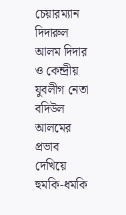চেয়ারম্যান দিদারুল আলম দিদার ও কেন্দ্রীয় যুবলীগ নেতা বদিউল আলমের প্রভাব দেখিয়ে হুমকি-ধমকি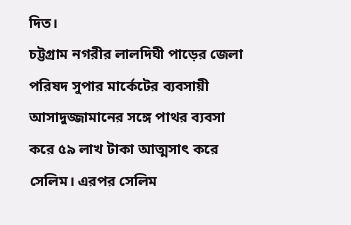দিত।
চট্টগ্রাম নগরীর লালদিঘী পাড়ের জেলা পরিষদ সুপার মার্কেটের ব্যবসায়ী আসাদুজ্জামানের সঙ্গে পাথর ব্যবসা করে ৫৯ লাখ টাকা আত্মসাৎ করে সেলিম। এরপর সেলিম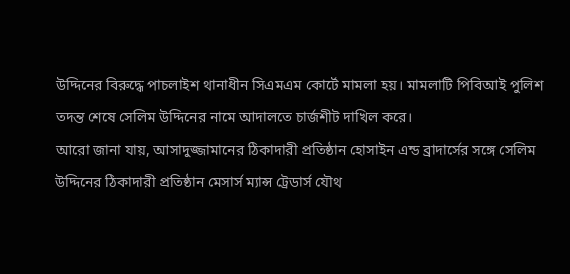উদ্দিনের বিরুদ্ধে পাচলাইশ থানাধীন সিএমএম কোর্টে মামলা হয়। মামলাটি পিবিআই পুলিশ তদন্ত শেষে সেলিম উদ্দিনের নামে আদালতে চার্জশীট দাখিল করে।
আরো জানা যায়, আসাদুজ্জামানের ঠিকাদারী প্রতিষ্ঠান হোসাইন এন্ড ব্রাদার্সের সঙ্গে সেলিম উদ্দিনের ঠিকাদারী প্রতিষ্ঠান মেসার্স ম্যান্স ট্রেডার্স যৌথ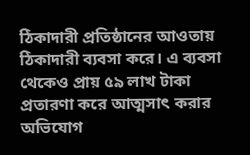ঠিকাদারী প্রতিষ্ঠানের আওতায় ঠিকাদারী ব্যবসা করে। এ ব্যবসা থেকেও প্রায় ৫৯ লাখ টাকা প্রতারণা করে আত্মসাৎ করার অভিযোগ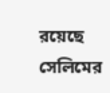রয়েছে সেলিমের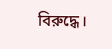বিরুদ্ধে।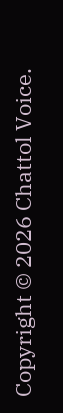Copyright © 2026 Chattol Voice.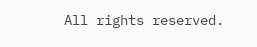All rights reserved.